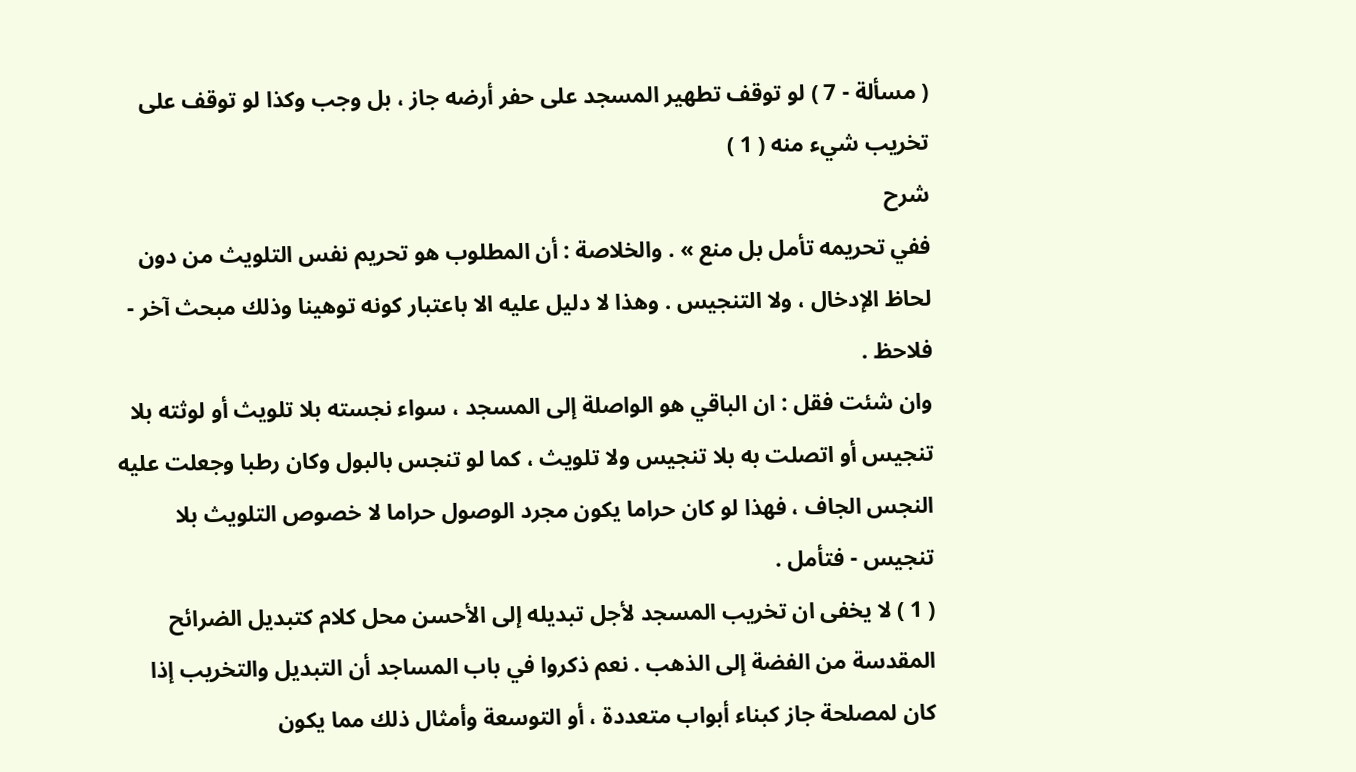( مسألة - 7 ) لو توقف تطهير المسجد على حفر أرضه جاز ، بل وجب وكذا لو توقف على تخريب شيء منه ( 1 )
شرح
ففي تحريمه تأمل بل منع » . والخلاصة : أن المطلوب هو تحريم نفس التلويث من دون لحاظ الإدخال ، ولا التنجيس . وهذا لا دليل عليه الا باعتبار كونه توهينا وذلك مبحث آخر - فلاحظ .
وان شئت فقل : ان الباقي هو الواصلة إلى المسجد ، سواء نجسته بلا تلويث أو لوثته بلا تنجيس أو اتصلت به بلا تنجيس ولا تلويث ، كما لو تنجس بالبول وكان رطبا وجعلت عليه النجس الجاف ، فهذا لو كان حراما يكون مجرد الوصول حراما لا خصوص التلويث بلا تنجيس - فتأمل .
( 1 ) لا يخفى ان تخريب المسجد لأجل تبديله إلى الأحسن محل كلام كتبديل الضرائح المقدسة من الفضة إلى الذهب . نعم ذكروا في باب المساجد أن التبديل والتخريب إذا كان لمصلحة جاز كبناء أبواب متعددة ، أو التوسعة وأمثال ذلك مما يكون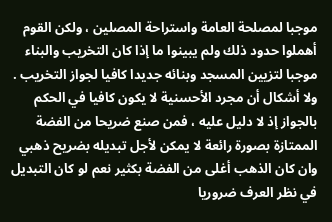موجبا لمصلحة العامة واستراحة المصلين ، ولكن القوم أهملوا حدود ذلك ولم يبينوا ما إذا كان التخريب والبناء موجبا لتزيين المسجد وبنائه جديدا كافيا لجواز التخريب .
ولا أشكال أن مجرد الأحسنية لا يكون كافيا في الحكم بالجواز إذ لا دليل عليه ، فمن صنع ضريحا من الفضة الممتازة بصورة رائعة لا يمكن لأجل تبديله بضريح ذهبي وان كان الذهب أغلى من الفضة بكثير نعم لو كان التبديل في نظر العرف ضروريا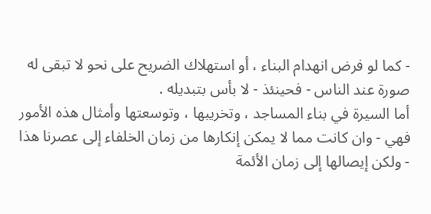- كما لو فرض انهدام البناء ، أو استهلاك الضريح على نحو لا تبقى له صورة عند الناس - فحينئذ - لا بأس بتبديله .
أما السيرة في بناء المساجد ، وتخريبها ، وتوسعتها وأمثال هذه الأمور فهي - وان كانت مما لا يمكن إنكارها من زمان الخلفاء إلى عصرنا هذا - ولكن إيصالها إلى زمان الأئمة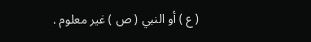( ع ) أو النبي ( ص ) غير معلوم .